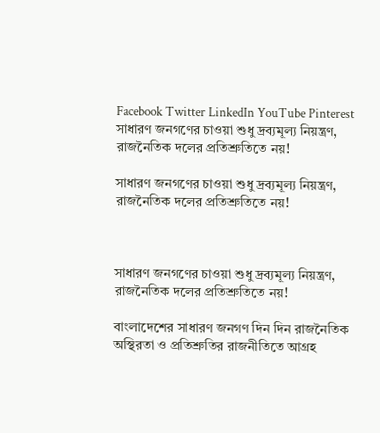Facebook Twitter LinkedIn YouTube Pinterest
সাধারণ জনগণের চাওয়া শুধু দ্রব্যমূল্য নিয়ন্ত্রণ, রাজনৈতিক দলের প্রতিশ্রুতিতে নয়!

সাধারণ জনগণের চাওয়া শুধু দ্রব্যমূল্য নিয়ন্ত্রণ, রাজনৈতিক দলের প্রতিশ্রুতিতে নয়!



সাধারণ জনগণের চাওয়া শুধু দ্রব্যমূল্য নিয়ন্ত্রণ, রাজনৈতিক দলের প্রতিশ্রুতিতে নয়!

বাংলাদেশের সাধারণ জনগণ দিন দিন রাজনৈতিক অস্থিরতা ও প্রতিশ্রুতির রাজনীতিতে আগ্রহ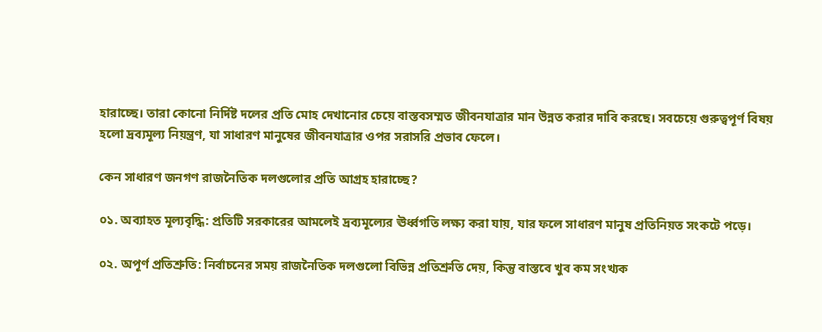হারাচ্ছে। তারা কোনো নির্দিষ্ট দলের প্রতি মোহ দেখানোর চেয়ে বাস্তবসম্মত জীবনযাত্রার মান উন্নত করার দাবি করছে। সবচেয়ে গুরুত্বপূর্ণ বিষয় হলো দ্রব্যমূল্য নিয়ন্ত্রণ, যা সাধারণ মানুষের জীবনযাত্রার ওপর সরাসরি প্রভাব ফেলে।

কেন সাধারণ জনগণ রাজনৈতিক দলগুলোর প্রতি আগ্রহ হারাচ্ছে?

০১. অব্যাহত মূল্যবৃদ্ধি: প্রতিটি সরকারের আমলেই দ্রব্যমূল্যের ঊর্ধ্বগতি লক্ষ্য করা যায়, যার ফলে সাধারণ মানুষ প্রতিনিয়ত সংকটে পড়ে।

০২. অপূর্ণ প্রতিশ্রুতি: নির্বাচনের সময় রাজনৈতিক দলগুলো বিভিন্ন প্রতিশ্রুতি দেয়, কিন্তু বাস্তবে খুব কম সংখ্যক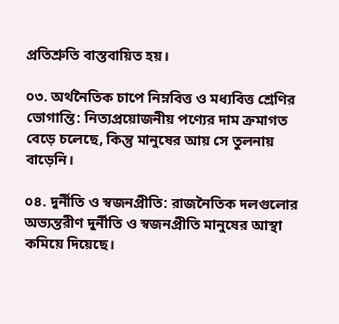প্রতিশ্রুতি বাস্তবায়িত হয়।

০৩. অর্থনৈতিক চাপে নিম্নবিত্ত ও মধ্যবিত্ত শ্রেণির ভোগান্তি: নিত্যপ্রয়োজনীয় পণ্যের দাম ক্রমাগত বেড়ে চলেছে, কিন্তু মানুষের আয় সে তুলনায় বাড়েনি।

০৪. দুর্নীতি ও স্বজনপ্রীতি: রাজনৈতিক দলগুলোর অভ্যন্তরীণ দুর্নীতি ও স্বজনপ্রীতি মানুষের আস্থা কমিয়ে দিয়েছে।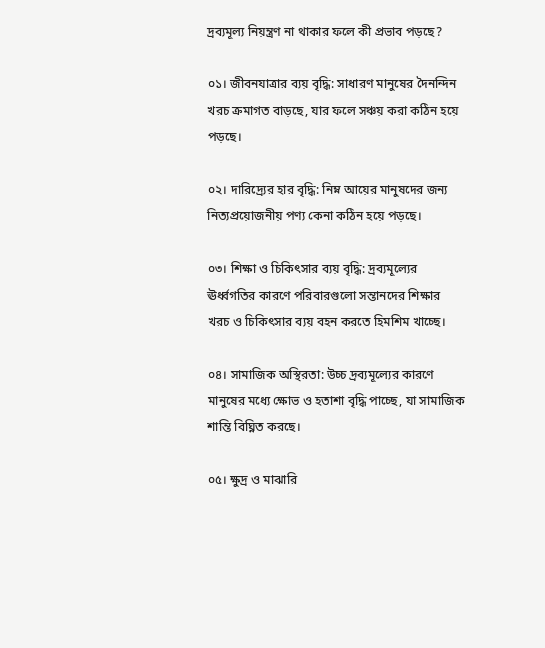দ্রব্যমূল্য নিয়ন্ত্রণ না থাকার ফলে কী প্রভাব পড়ছে?

০১। জীবনযাত্রার ব্যয় বৃদ্ধি: সাধারণ মানুষের দৈনন্দিন খরচ ক্রমাগত বাড়ছে, যার ফলে সঞ্চয় করা কঠিন হয়ে পড়ছে।

০২। দারিদ্র্যের হার বৃদ্ধি: নিম্ন আয়ের মানুষদের জন্য নিত্যপ্রয়োজনীয় পণ্য কেনা কঠিন হয়ে পড়ছে।

০৩। শিক্ষা ও চিকিৎসার ব্যয় বৃদ্ধি: দ্রব্যমূল্যের ঊর্ধ্বগতির কারণে পরিবারগুলো সন্তানদের শিক্ষার খরচ ও চিকিৎসার ব্যয় বহন করতে হিমশিম খাচ্ছে।

০৪। সামাজিক অস্থিরতা: উচ্চ দ্রব্যমূল্যের কারণে মানুষের মধ্যে ক্ষোভ ও হতাশা বৃদ্ধি পাচ্ছে, যা সামাজিক শান্তি বিঘ্নিত করছে।

০৫। ক্ষুদ্র ও মাঝারি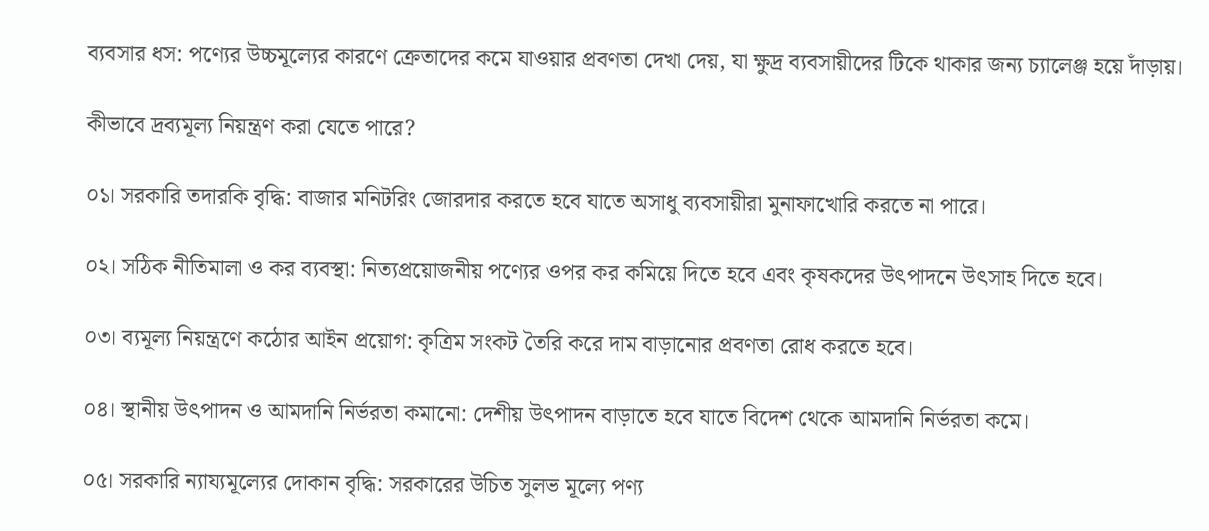ব্যবসার ধস: পণ্যের উচ্চমূল্যের কারণে ক্রেতাদের কমে যাওয়ার প্রবণতা দেখা দেয়, যা ক্ষুদ্র ব্যবসায়ীদের টিকে থাকার জন্য চ্যালেঞ্জ হয়ে দাঁড়ায়।

কীভাবে দ্রব্যমূল্য নিয়ন্ত্রণ করা যেতে পারে?

০১। সরকারি তদারকি বৃদ্ধি: বাজার মনিটরিং জোরদার করতে হবে যাতে অসাধু ব্যবসায়ীরা মুনাফাখোরি করতে না পারে।

০২। সঠিক নীতিমালা ও কর ব্যবস্থা: নিত্যপ্রয়োজনীয় পণ্যের ওপর কর কমিয়ে দিতে হবে এবং কৃষকদের উৎপাদনে উৎসাহ দিতে হবে।

০৩। ব্যমূল্য নিয়ন্ত্রণে কঠোর আইন প্রয়োগ: কৃত্রিম সংকট তৈরি করে দাম বাড়ানোর প্রবণতা রোধ করতে হবে।

০৪। স্থানীয় উৎপাদন ও আমদানি নির্ভরতা কমানো: দেশীয় উৎপাদন বাড়াতে হবে যাতে বিদেশ থেকে আমদানি নির্ভরতা কমে।

০৫। সরকারি ন্যায্যমূল্যের দোকান বৃদ্ধি: সরকারের উচিত সুলভ মূল্যে পণ্য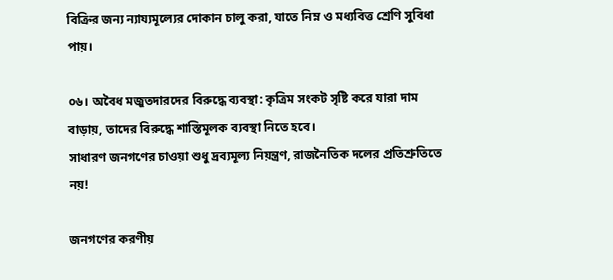বিক্রির জন্য ন্যায্যমূল্যের দোকান চালু করা, যাতে নিম্ন ও মধ্যবিত্ত শ্রেণি সুবিধা পায়।

০৬। অবৈধ মজুতদারদের বিরুদ্ধে ব্যবস্থা: কৃত্রিম সংকট সৃষ্টি করে যারা দাম বাড়ায়, তাদের বিরুদ্ধে শাস্তিমূলক ব্যবস্থা নিতে হবে।
সাধারণ জনগণের চাওয়া শুধু দ্রব্যমূল্য নিয়ন্ত্রণ, রাজনৈতিক দলের প্রতিশ্রুতিতে নয়!

জনগণের করণীয়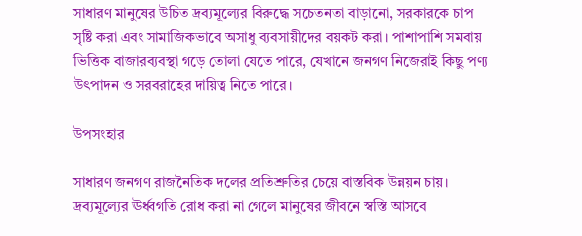সাধারণ মানুষের উচিত দ্রব্যমূল্যের বিরুদ্ধে সচেতনতা বাড়ানো, সরকারকে চাপ সৃষ্টি করা এবং সামাজিকভাবে অসাধু ব্যবসায়ীদের বয়কট করা। পাশাপাশি সমবায় ভিত্তিক বাজারব্যবস্থা গড়ে তোলা যেতে পারে, যেখানে জনগণ নিজেরাই কিছু পণ্য উৎপাদন ও সরবরাহের দায়িত্ব নিতে পারে।

উপসংহার

সাধারণ জনগণ রাজনৈতিক দলের প্রতিশ্রুতির চেয়ে বাস্তবিক উন্নয়ন চায়। দ্রব্যমূল্যের ঊর্ধ্বগতি রোধ করা না গেলে মানুষের জীবনে স্বস্তি আসবে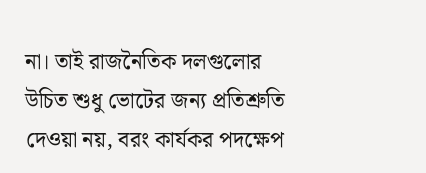না। তাই রাজনৈতিক দলগুলোর উচিত শুধু ভোটের জন্য প্রতিশ্রুতি দেওয়া নয়, বরং কার্যকর পদক্ষেপ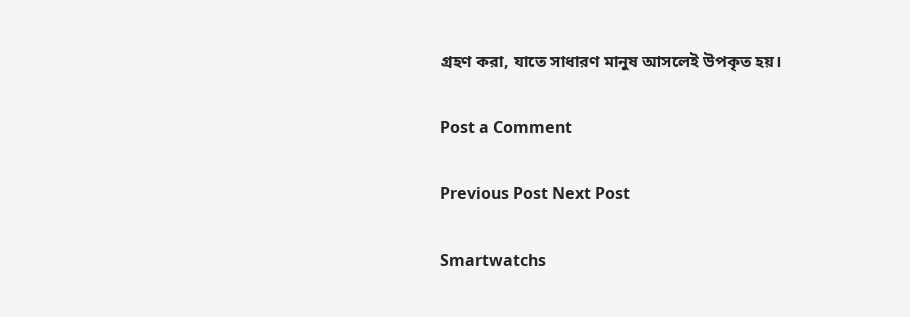গ্রহণ করা, যাতে সাধারণ মানুষ আসলেই উপকৃত হয়।

Post a Comment

Previous Post Next Post

Smartwatchs